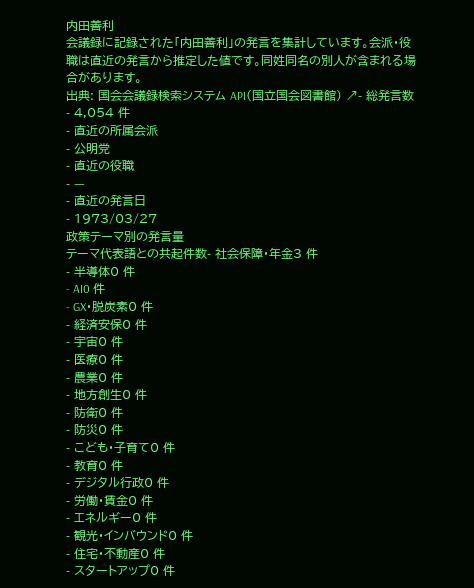内田善利
会議録に記録された「内田善利」の発言を集計しています。会派・役職は直近の発言から推定した値です。同姓同名の別人が含まれる場合があります。
出典: 国会会議録検索システム API(国立国会図書館) ↗- 総発言数
- 4,054 件
- 直近の所属会派
- 公明党
- 直近の役職
- —
- 直近の発言日
- 1973/03/27
政策テーマ別の発言量
テーマ代表語との共起件数- 社会保障・年金3 件
- 半導体0 件
- AI0 件
- GX・脱炭素0 件
- 経済安保0 件
- 宇宙0 件
- 医療0 件
- 農業0 件
- 地方創生0 件
- 防衛0 件
- 防災0 件
- こども・子育て0 件
- 教育0 件
- デジタル行政0 件
- 労働・賃金0 件
- エネルギー0 件
- 観光・インバウンド0 件
- 住宅・不動産0 件
- スタートアップ0 件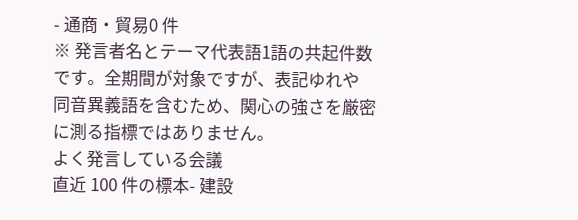- 通商・貿易0 件
※ 発言者名とテーマ代表語1語の共起件数です。全期間が対象ですが、表記ゆれや 同音異義語を含むため、関心の強さを厳密に測る指標ではありません。
よく発言している会議
直近 100 件の標本- 建設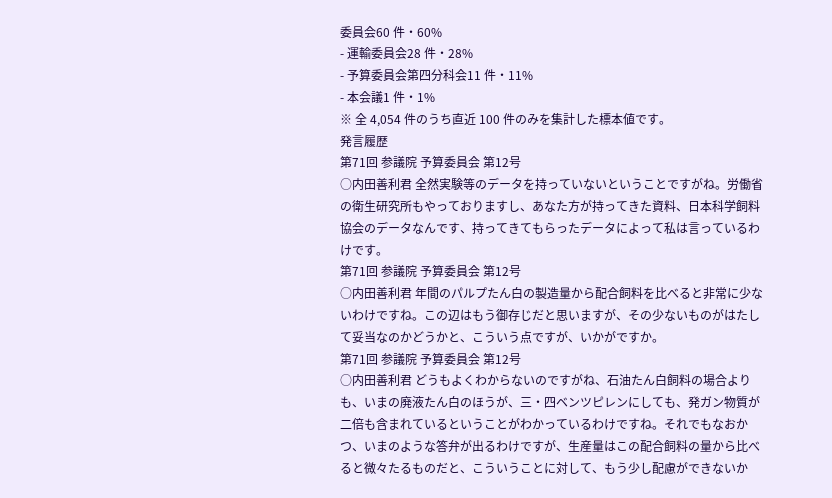委員会60 件・60%
- 運輸委員会28 件・28%
- 予算委員会第四分科会11 件・11%
- 本会議1 件・1%
※ 全 4,054 件のうち直近 100 件のみを集計した標本値です。
発言履歴
第71回 参議院 予算委員会 第12号
○内田善利君 全然実験等のデータを持っていないということですがね。労働省の衛生研究所もやっておりますし、あなた方が持ってきた資料、日本科学飼料協会のデータなんです、持ってきてもらったデータによって私は言っているわけです。
第71回 参議院 予算委員会 第12号
○内田善利君 年間のパルプたん白の製造量から配合飼料を比べると非常に少ないわけですね。この辺はもう御存じだと思いますが、その少ないものがはたして妥当なのかどうかと、こういう点ですが、いかがですか。
第71回 参議院 予算委員会 第12号
○内田善利君 どうもよくわからないのですがね、石油たん白飼料の場合よりも、いまの廃液たん白のほうが、三・四ベンツピレンにしても、発ガン物質が二倍も含まれているということがわかっているわけですね。それでもなおかつ、いまのような答弁が出るわけですが、生産量はこの配合飼料の量から比べると微々たるものだと、こういうことに対して、もう少し配慮ができないか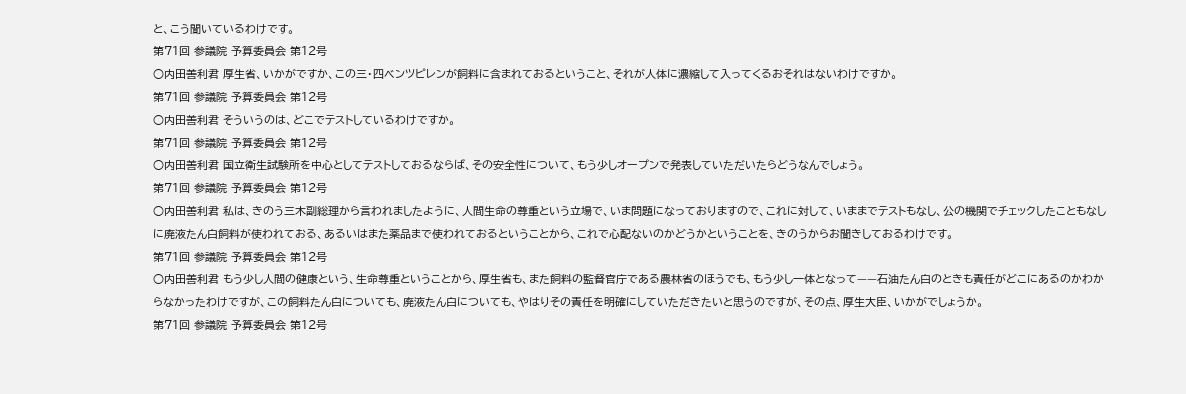と、こう聞いているわけです。
第71回 参議院 予算委員会 第12号
○内田善利君 厚生省、いかがですか、この三・四ベンツピレンが飼料に含まれておるということ、それが人体に濃縮して入ってくるおそれはないわけですか。
第71回 参議院 予算委員会 第12号
○内田善利君 そういうのは、どこでテストしているわけですか。
第71回 参議院 予算委員会 第12号
○内田善利君 国立衛生試験所を中心としてテストしておるならば、その安全性について、もう少しオープンで発表していただいたらどうなんでしょう。
第71回 参議院 予算委員会 第12号
○内田善利君 私は、きのう三木副総理から言われましたように、人間生命の尊重という立場で、いま問題になっておりますので、これに対して、いままでテストもなし、公の機関でチェックしたこともなしに廃液たん白飼料が使われておる、あるいはまた薬品まで使われておるということから、これで心配ないのかどうかということを、きのうからお聞きしておるわけです。
第71回 参議院 予算委員会 第12号
○内田善利君 もう少し人間の健康という、生命尊重ということから、厚生省も、また飼料の監督官庁である農林省のほうでも、もう少し一体となって——石油たん白のときも責任がどこにあるのかわからなかったわけですが、この飼料たん白についても、廃液たん白についても、やはりその責任を明確にしていただきたいと思うのですが、その点、厚生大臣、いかがでしょうか。
第71回 参議院 予算委員会 第12号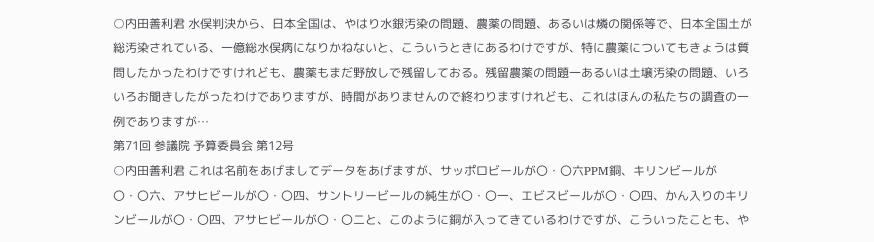○内田善利君 水俣判決から、日本全国は、やはり水銀汚染の問題、農薬の問題、あるいは燐の関係等で、日本全国土が総汚染されている、一億総水俣病になりかねないと、こういうときにあるわけですが、特に農薬についてもきょうは質問したかったわけですけれども、農薬もまだ野放しで残留しておる。残留農薬の問題一あるいは土壌汚染の問題、いろいろお聞きしたがったわけでありますが、時間がありませんので終わりますけれども、これはほんの私たちの調査の一例でありますが…
第71回 参議院 予算委員会 第12号
○内田善利君 これは名前をあげましてデータをあげますが、サッポロビールが〇・〇六PPM銅、キリンビールが〇・〇六、アサヒビールが〇・〇四、サントリービールの純生が〇・〇一、エビスビールが〇・〇四、かん入りのキリンビールが〇・〇四、アサヒビールが〇・〇二と、このように銅が入ってきているわけですが、こういったことも、や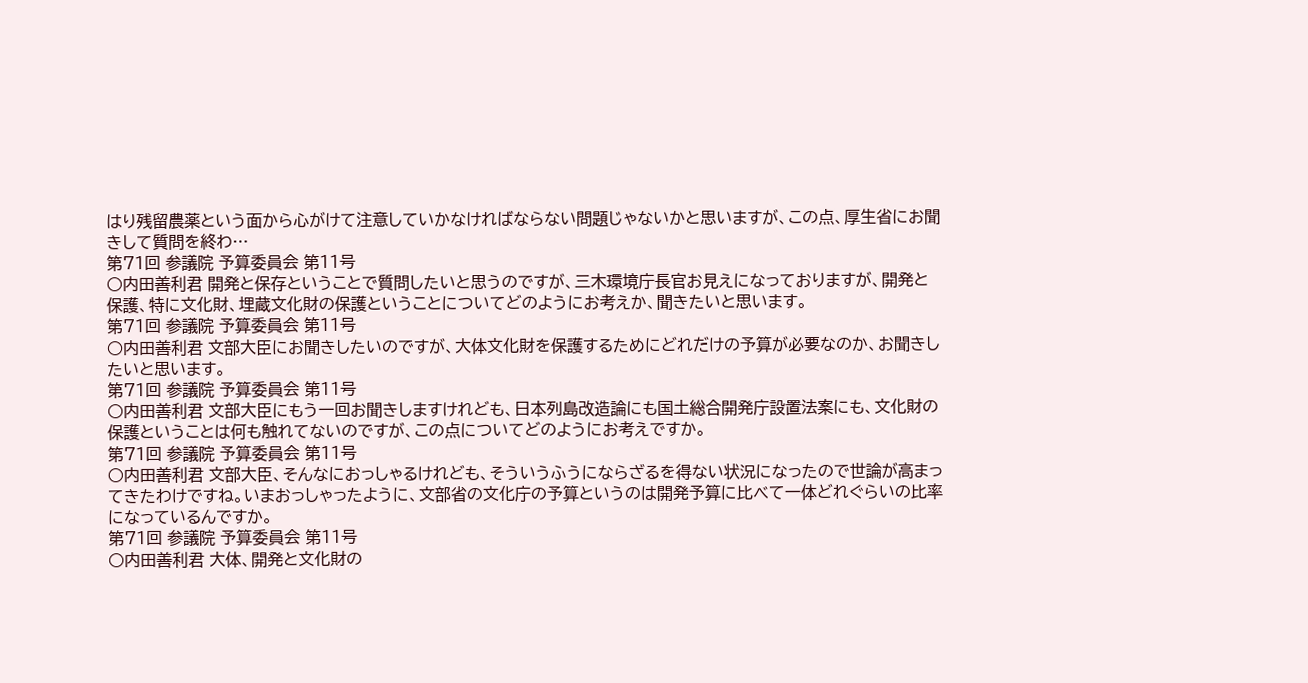はり残留農薬という面から心がけて注意していかなければならない問題じゃないかと思いますが、この点、厚生省にお聞きして質問を終わ…
第71回 参議院 予算委員会 第11号
○内田善利君 開発と保存ということで質問したいと思うのですが、三木環境庁長官お見えになっておりますが、開発と保護、特に文化財、埋蔵文化財の保護ということについてどのようにお考えか、聞きたいと思います。
第71回 参議院 予算委員会 第11号
○内田善利君 文部大臣にお聞きしたいのですが、大体文化財を保護するためにどれだけの予算が必要なのか、お聞きしたいと思います。
第71回 参議院 予算委員会 第11号
○内田善利君 文部大臣にもう一回お聞きしますけれども、日本列島改造論にも国土総合開発庁設置法案にも、文化財の保護ということは何も触れてないのですが、この点についてどのようにお考えですか。
第71回 参議院 予算委員会 第11号
○内田善利君 文部大臣、そんなにおっしゃるけれども、そういうふうにならざるを得ない状況になったので世論が高まってきたわけですね。いまおっしゃったように、文部省の文化庁の予算というのは開発予算に比べて一体どれぐらいの比率になっているんですか。
第71回 参議院 予算委員会 第11号
○内田善利君 大体、開発と文化財の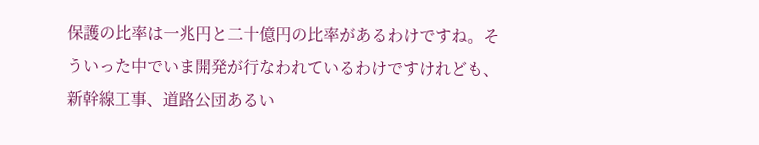保護の比率は一兆円と二十億円の比率があるわけですね。そういった中でいま開発が行なわれているわけですけれども、新幹線工事、道路公団あるい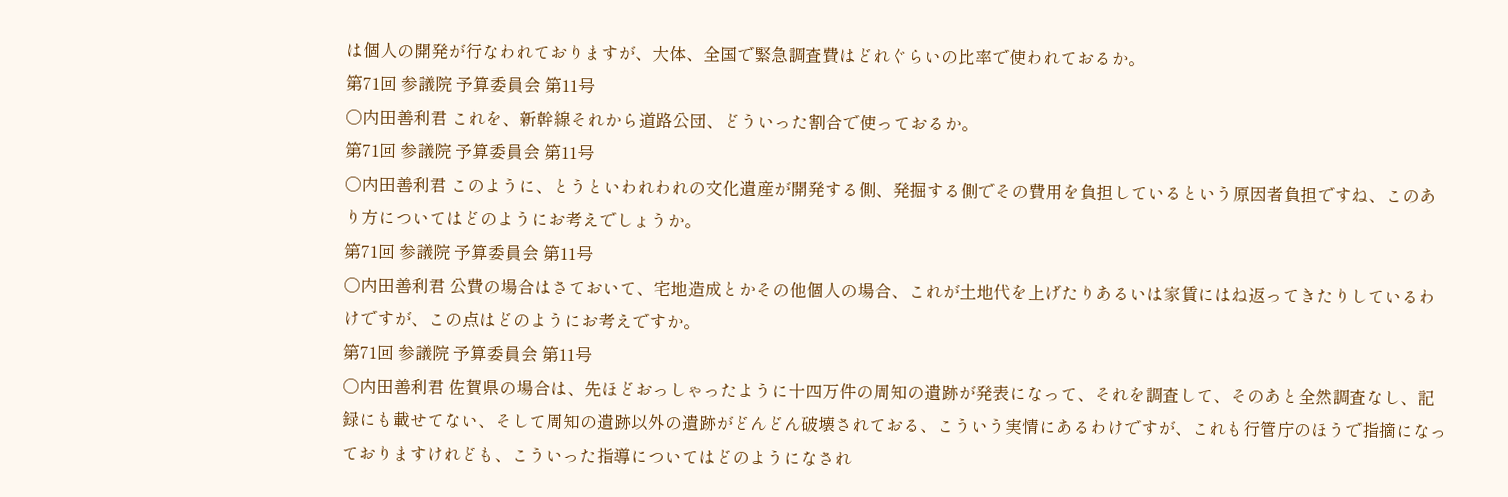は個人の開発が行なわれておりますが、大体、全国で緊急調査費はどれぐらいの比率で使われておるか。
第71回 参議院 予算委員会 第11号
○内田善利君 これを、新幹線それから道路公団、どういった割合で使っておるか。
第71回 参議院 予算委員会 第11号
○内田善利君 このように、とうといわれわれの文化遺産が開発する側、発掘する側でその費用を負担しているという原因者負担ですね、このあり方についてはどのようにお考えでしょうか。
第71回 参議院 予算委員会 第11号
○内田善利君 公費の場合はさておいて、宅地造成とかその他個人の場合、これが土地代を上げたりあるいは家賃にはね返ってきたりしているわけですが、この点はどのようにお考えですか。
第71回 参議院 予算委員会 第11号
○内田善利君 佐賀県の場合は、先ほどおっしゃったように十四万件の周知の遺跡が発表になって、それを調査して、そのあと全然調査なし、記録にも載せてない、そして周知の遺跡以外の遺跡がどんどん破壊されておる、こういう実情にあるわけですが、これも行管庁のほうで指摘になっておりますけれども、こういった指導についてはどのようになされ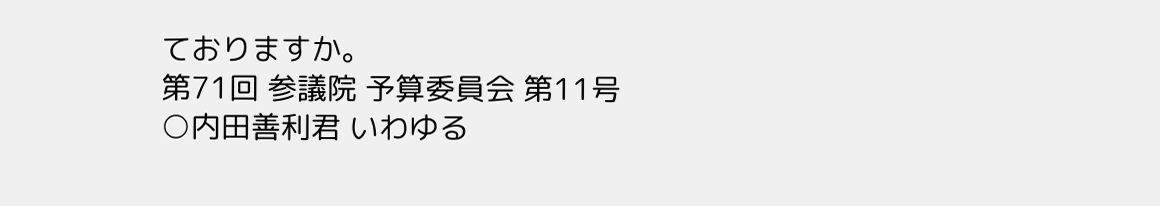ておりますか。
第71回 参議院 予算委員会 第11号
○内田善利君 いわゆる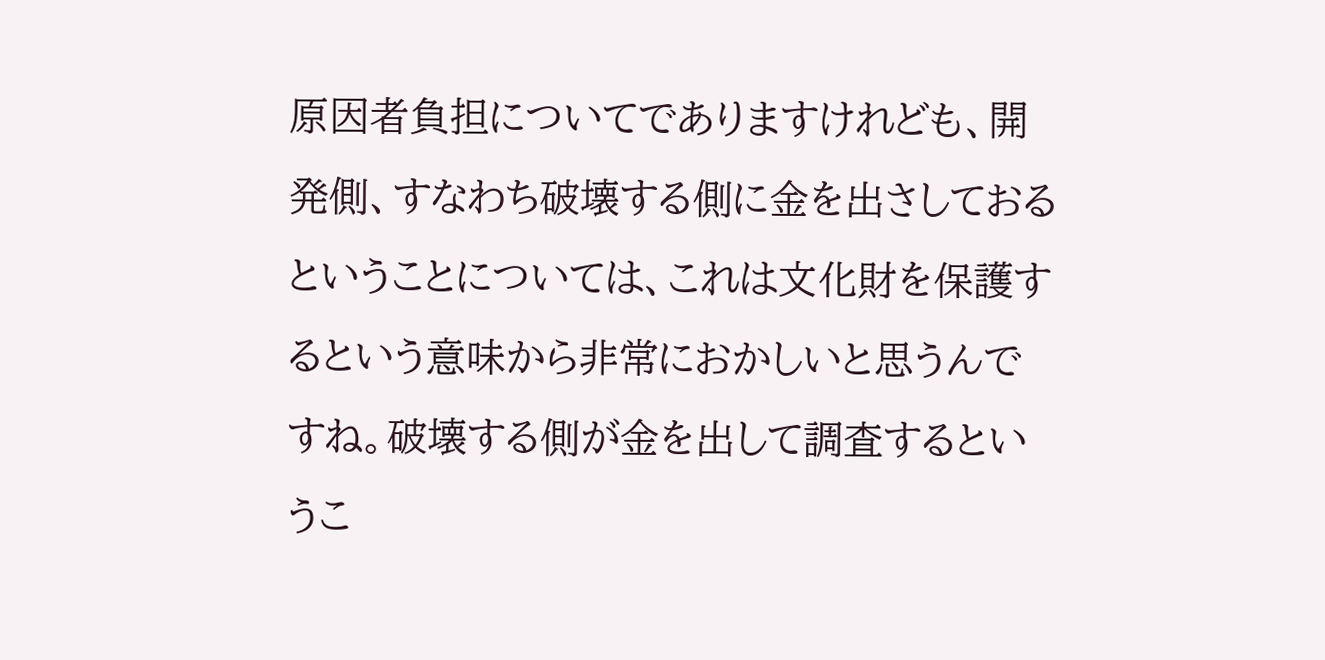原因者負担についてでありますけれども、開発側、すなわち破壊する側に金を出さしておるということについては、これは文化財を保護するという意味から非常におかしいと思うんですね。破壊する側が金を出して調査するというこ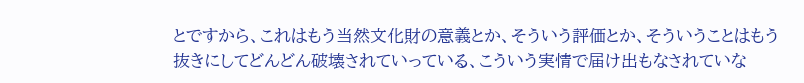とですから、これはもう当然文化財の意義とか、そういう評価とか、そういうことはもう抜きにしてどんどん破壊されていっている、こういう実情で届け出もなされていな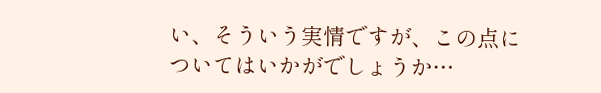い、そういう実情ですが、この点についてはいかがでしょうか…